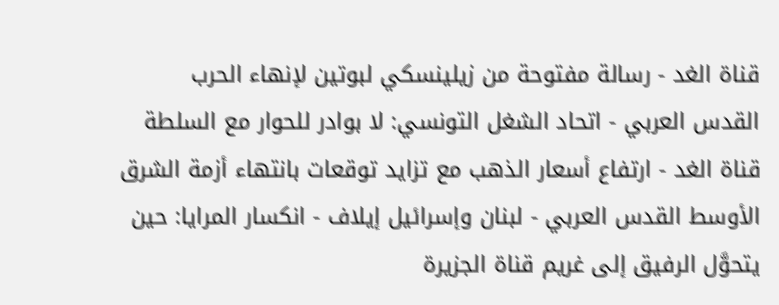قناة الغد - رسالة مفتوحة من زيلينسكي لبوتين لإنهاء الحرب القدس العربي - اتحاد الشغل التونسي: لا بوادر للحوار مع السلطة قناة الغد - ارتفاع أسعار الذهب مع تزايد توقعات بانتهاء أزمة الشرق الأوسط القدس العربي - لبنان وإسرائيل إيلاف - انكسار المرايا: حين يتحوَّل الرفيق إلى غريم قناة الجزيرة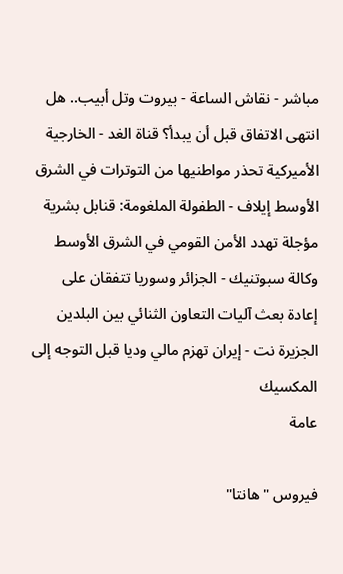مباشر - نقاش الساعة - بيروت وتل أبيب.. هل انتهى الاتفاق قبل أن يبدأ؟ قناة الغد - الخارجية الأميركية تحذر مواطنيها من التوترات في الشرق الأوسط إيلاف - الطفولة الملغومة: قنابل بشرية مؤجلة تهدد الأمن القومي في الشرق الأوسط وكالة سبوتنيك - الجزائر وسوريا تتفقان على إعادة بعث آليات التعاون الثنائي بين البلدين الجزيرة نت - إيران تهزم مالي وديا قبل التوجه إلى المكسيك
عامة

فيروس "هانتا"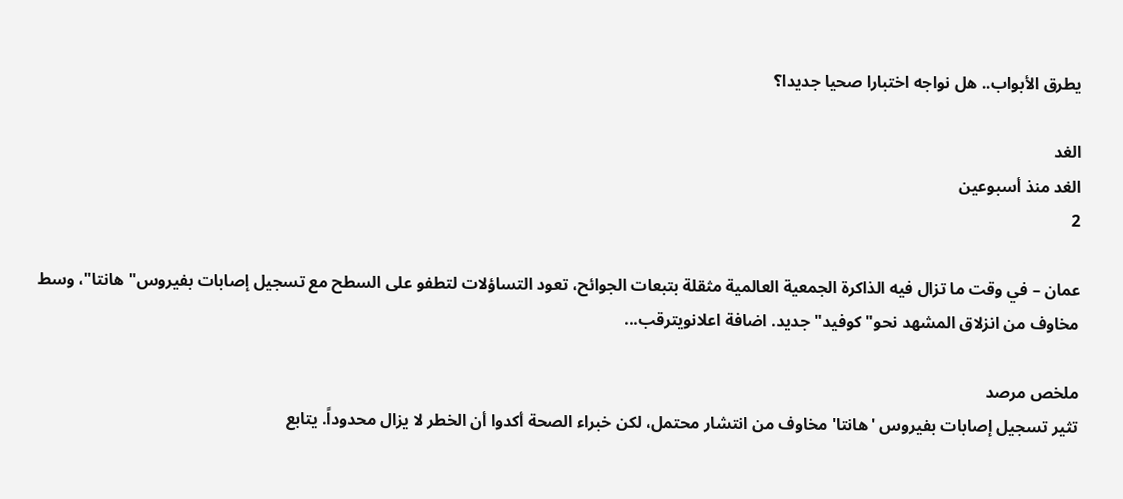يطرق الأبواب.. هل نواجه اختبارا صحيا جديدا؟

الغد
الغد منذ أسبوعين
2

عمان – في وقت ما تزال فيه الذاكرة الجمعية العالمية مثقلة بتبعات الجوائح، تعود التساؤلات لتطفو على السطح مع تسجيل إصابات بفيروس" هانتا"، وسط مخاوف من انزلاق المشهد نحو" كوفيد" جديد. اضافة اعلانويترقب...

ملخص مرصد
تثير تسجيل إصابات بفيروس 'هانتا' مخاوف من انتشار محتمل، لكن خبراء الصحة أكدوا أن الخطر لا يزال محدوداً. يتابع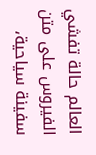العالم حالة تفشي الفيروس على متن سفينة سياحية،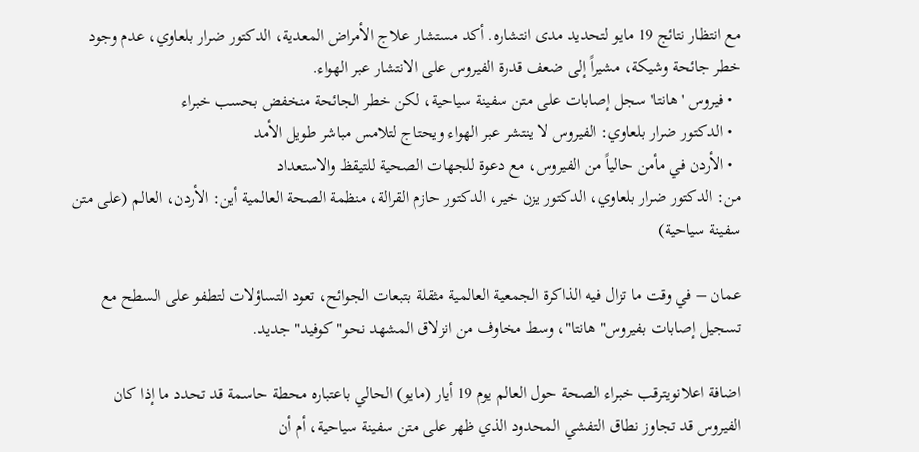مع انتظار نتائج 19 مايو لتحديد مدى انتشاره. أكد مستشار علاج الأمراض المعدية، الدكتور ضرار بلعاوي، عدم وجود خطر جائحة وشيكة، مشيراً إلى ضعف قدرة الفيروس على الانتشار عبر الهواء.
  • فيروس 'هانتا' سجل إصابات على متن سفينة سياحية، لكن خطر الجائحة منخفض بحسب خبراء
  • الدكتور ضرار بلعاوي: الفيروس لا ينتشر عبر الهواء ويحتاج لتلامس مباشر طويل الأمد
  • الأردن في مأمن حالياً من الفيروس، مع دعوة للجهات الصحية للتيقظ والاستعداد
من: الدكتور ضرار بلعاوي، الدكتور يزن خير، الدكتور حازم القرالة، منظمة الصحة العالمية أين: الأردن، العالم (على متن سفينة سياحية)

عمان – في وقت ما تزال فيه الذاكرة الجمعية العالمية مثقلة بتبعات الجوائح، تعود التساؤلات لتطفو على السطح مع تسجيل إصابات بفيروس" هانتا"، وسط مخاوف من انزلاق المشهد نحو" كوفيد" جديد.

اضافة اعلانويترقب خبراء الصحة حول العالم يوم 19 أيار (مايو) الحالي باعتباره محطة حاسمة قد تحدد ما إذا كان الفيروس قد تجاوز نطاق التفشي المحدود الذي ظهر على متن سفينة سياحية، أم أن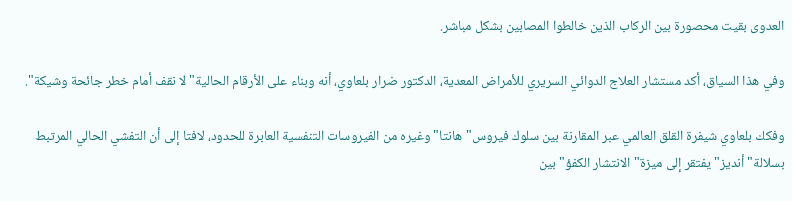العدوى بقيت محصورة بين الركاب الذين خالطوا المصابين بشكل مباشر.

وفي هذا السياق، أكد مستشار العلاج الدوائي السريري للأمراض المعدية، الدكتور ضرار بلعاوي، أنه وبناء على الأرقام الحالية" لا نقف أمام خطر جائحة وشيكة".

وفكك بلعاوي شيفرة القلق العالمي عبر المقارنة بين سلوك فيروس" هانتا" وغيره من الفيروسات التنفسية العابرة للحدود، لافتا إلى أن التفشي الحالي المرتبط بسلالة" أنديز" يفتقر إلى ميزة" الانتشار الكفؤ" بين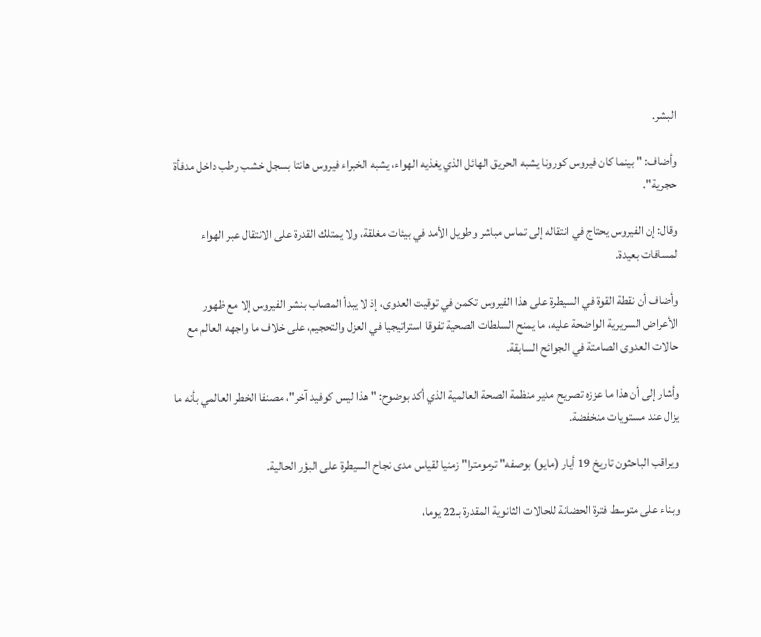البشر.

وأضاف: " بينما كان فيروس كورونا يشبه الحريق الهائل الذي يغذيه الهواء، يشبه الخبراء فيروس هانتا بسجل خشب رطب داخل مدفأة حجرية".

وقال: إن الفيروس يحتاج في انتقاله إلى تماس مباشر وطويل الأمد في بيئات مغلقة، ولا يمتلك القدرة على الانتقال عبر الهواء لمسافات بعيدة.

وأضاف أن نقطة القوة في السيطرة على هذا الفيروس تكمن في توقيت العدوى، إذ لا يبدأ المصاب بنشر الفيروس إلا مع ظهور الأعراض السريرية الواضحة عليه، ما يمنح السلطات الصحية تفوقا استراتيجيا في العزل والتحجيم، على خلاف ما واجهه العالم مع حالات العدوى الصامتة في الجوائح السابقة.

وأشار إلى أن هذا ما عززه تصريح مدير منظمة الصحة العالمية الذي أكد بوضوح: " هذا ليس كوفيد آخر"، مصنفا الخطر العالمي بأنه ما يزال عند مستويات منخفضة.

ويراقب الباحثون تاريخ 19 أيار (مايو) بوصفه" ترمومترا" زمنيا لقياس مدى نجاح السيطرة على البؤر الحالية.

وبناء على متوسط فترة الحضانة للحالات الثانوية المقدرة بـ22 يوما،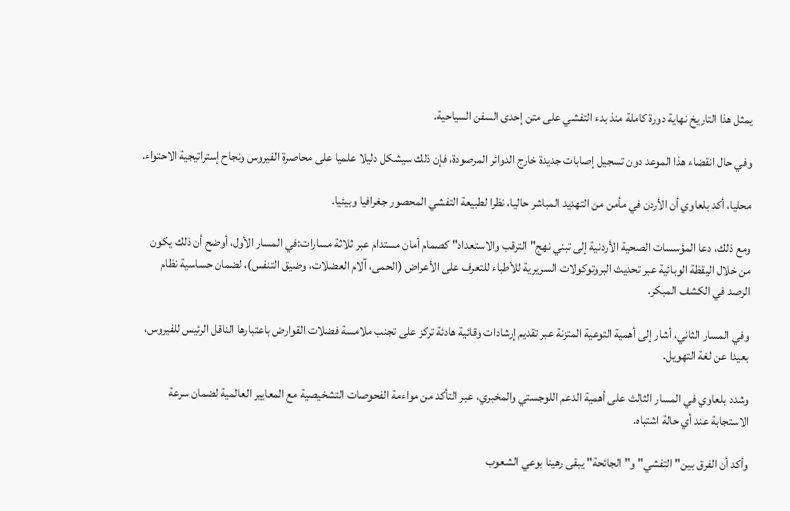يمثل هذا التاريخ نهاية دورة كاملة منذ بدء التفشي على متن إحدى السفن السياحية.

وفي حال انقضاء هذا الموعد دون تسجيل إصابات جديدة خارج الدوائر المرصودة، فإن ذلك سيشكل دليلا علميا على محاصرة الفيروس ونجاح إستراتيجية الاحتواء.

محليا، أكد بلعاوي أن الأردن في مأمن من التهديد المباشر حاليا، نظرا لطبيعة التفشي المحصور جغرافيا وبيئيا.

ومع ذلك، دعا المؤسسات الصحية الأردنية إلى تبني نهج" الترقب والاستعداد" كصمام أمان مستدام عبر ثلاثة مسارات:في المسار الأول، أوضح أن ذلك يكون من خلال اليقظة الوبائية عبر تحديث البروتوكولات السريرية للأطباء للتعرف على الأعراض (الحمى، آلام العضلات، وضيق التنفس)، لضمان حساسية نظام الرصد في الكشف المبكر.

وفي المسار الثاني، أشار إلى أهمية التوعية المتزنة عبر تقديم إرشادات وقائية هادئة تركز على تجنب ملامسة فضلات القوارض باعتبارها الناقل الرئيس للفيروس، بعيدا عن لغة التهويل.

وشدد بلعاوي في المسار الثالث على أهمية الدعم اللوجستي والمخبري، عبر التأكد من مواءمة الفحوصات التشخيصية مع المعايير العالمية لضمان سرعة الاستجابة عند أي حالة اشتباه.

وأكد أن الفرق بين" التفشي" و" الجائحة" يبقى رهينا بوعي الشعوب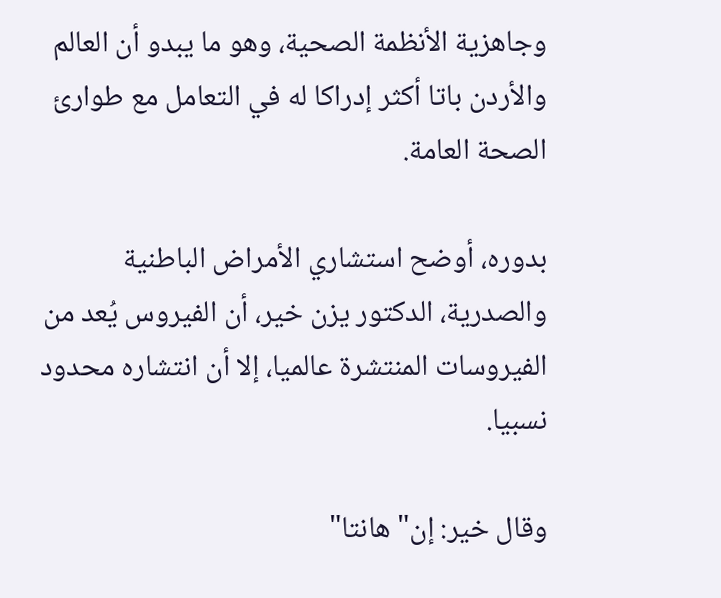وجاهزية الأنظمة الصحية، وهو ما يبدو أن العالم والأردن باتا أكثر إدراكا له في التعامل مع طوارئ الصحة العامة.

بدوره، أوضح استشاري الأمراض الباطنية والصدرية، الدكتور يزن خير، أن الفيروس يُعد من الفيروسات المنتشرة عالميا، إلا أن انتشاره محدود نسبيا.

وقال خير: إن" هانتا"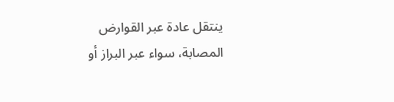ينتقل عادة عبر القوارض المصابة، سواء عبر البراز أو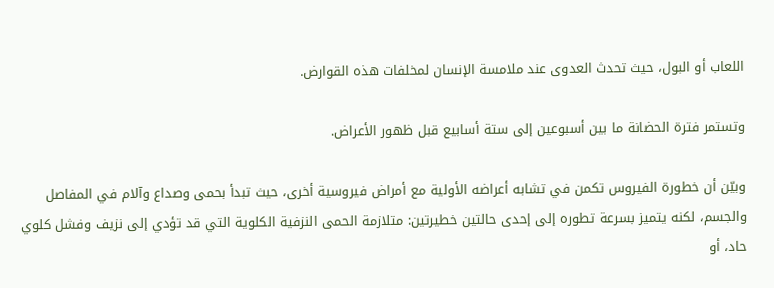اللعاب أو البول، حيث تحدث العدوى عند ملامسة الإنسان لمخلفات هذه القوارض.

وتستمر فترة الحضانة ما بين أسبوعين إلى ستة أسابيع قبل ظهور الأعراض.

وبيّن أن خطورة الفيروس تكمن في تشابه أعراضه الأولية مع أمراض فيروسية أخرى، حيث تبدأ بحمى وصداع وآلام في المفاصل والجسم، لكنه يتميز بسرعة تطوره إلى إحدى حالتين خطيرتين: متلازمة الحمى النزفية الكلوية التي قد تؤدي إلى نزيف وفشل كلوي حاد، أو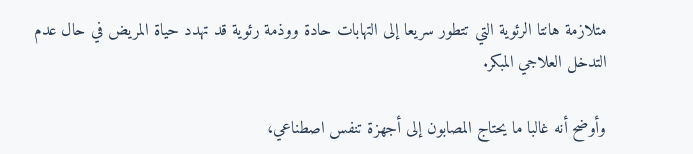متلازمة هانتا الرئوية التي تتطور سريعا إلى التهابات حادة ووذمة رئوية قد تهدد حياة المريض في حال عدم التدخل العلاجي المبكر.

وأوضح أنه غالبا ما يحتاج المصابون إلى أجهزة تنفس اصطناعي،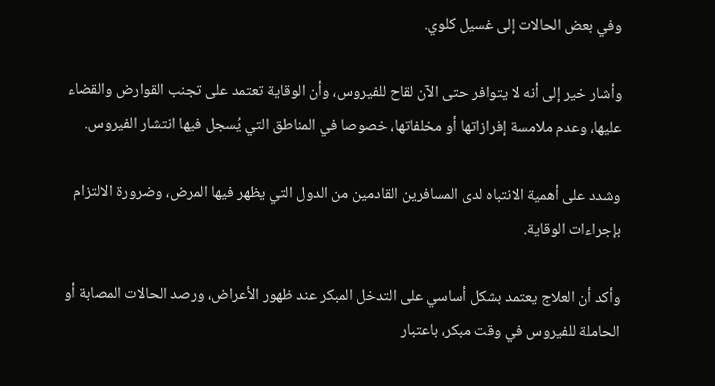وفي بعض الحالات إلى غسيل كلوي.

وأشار خير إلى أنه لا يتوافر حتى الآن لقاح للفيروس، وأن الوقاية تعتمد على تجنب القوارض والقضاء عليها، وعدم ملامسة إفرازاتها أو مخلفاتها، خصوصا في المناطق التي يُسجل فيها انتشار الفيروس.

وشدد على أهمية الانتباه لدى المسافرين القادمين من الدول التي يظهر فيها المرض، وضرورة الالتزام بإجراءات الوقاية.

وأكد أن العلاج يعتمد بشكل أساسي على التدخل المبكر عند ظهور الأعراض، ورصد الحالات المصابة أو الحاملة للفيروس في وقت مبكر، باعتبار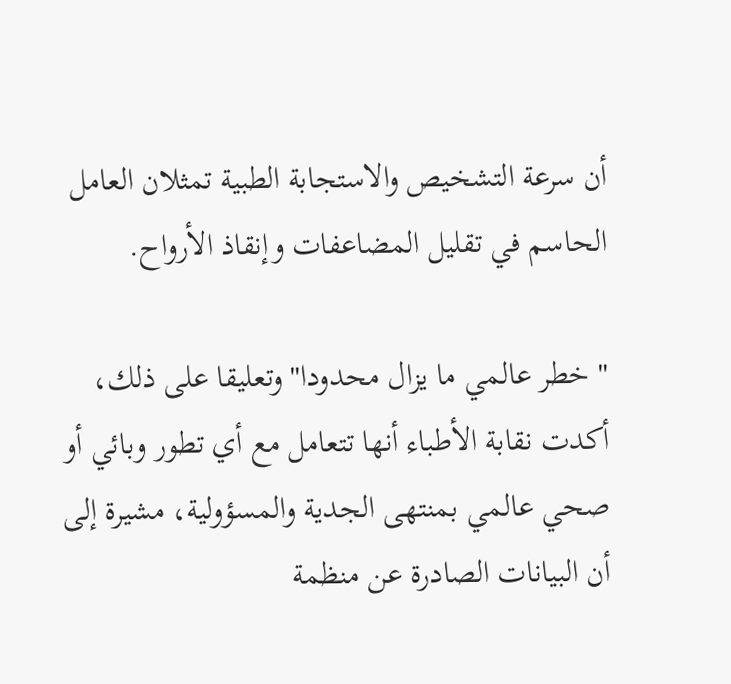أن سرعة التشخيص والاستجابة الطبية تمثلان العامل الحاسم في تقليل المضاعفات وإنقاذ الأرواح.

" خطر عالمي ما يزال محدودا"وتعليقا على ذلك، أكدت نقابة الأطباء أنها تتعامل مع أي تطور وبائي أو صحي عالمي بمنتهى الجدية والمسؤولية، مشيرة إلى أن البيانات الصادرة عن منظمة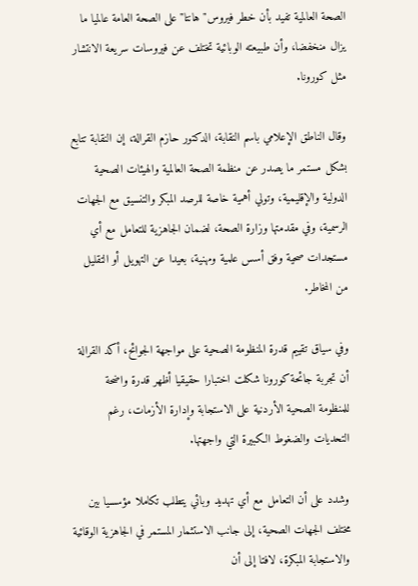الصحة العالمية تفيد بأن خطر فيروس" هانتا" على الصحة العامة عالميا ما يزال منخفضا، وأن طبيعته الوبائية تختلف عن فيروسات سريعة الانتشار مثل كورونا.

وقال الناطق الإعلامي باسم النقابة، الدكتور حازم القرالة، إن النقابة تتابع بشكل مستمر ما يصدر عن منظمة الصحة العالمية والهيئات الصحية الدولية والإقليمية، وتولي أهمية خاصة للرصد المبكر والتنسيق مع الجهات الرسمية، وفي مقدمتها وزارة الصحة، لضمان الجاهزية للتعامل مع أي مستجدات صحية وفق أسس علمية ومهنية، بعيدا عن التهويل أو التقليل من المخاطر.

وفي سياق تقييم قدرة المنظومة الصحية على مواجهة الجوائح، أكد القرالة أن تجربة جائحة كورونا شكلت اختبارا حقيقيا أظهر قدرة واضحة للمنظومة الصحية الأردنية على الاستجابة وإدارة الأزمات، رغم التحديات والضغوط الكبيرة التي واجهتها.

وشدد على أن التعامل مع أي تهديد وبائي يتطلب تكاملا مؤسسيا بين مختلف الجهات الصحية، إلى جانب الاستثمار المستمر في الجاهزية الوقائية والاستجابة المبكرة، لافتا إلى أن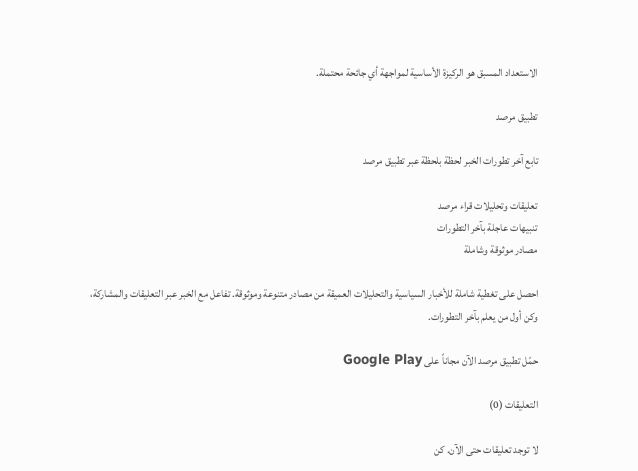الاستعداد المسبق هو الركيزة الأساسية لمواجهة أي جائحة محتملة.

تطبيق مرصد

تابع آخر تطورات الخبر لحظة بلحظة عبر تطبيق مرصد

تعليقات وتحليلات قراء مرصد
تنبيهات عاجلة بآخر التطورات
مصادر موثوقة وشاملة

احصل على تغطية شاملة للأخبار السياسية والتحليلات العميقة من مصادر متنوعة وموثوقة. تفاعل مع الخبر عبر التعليقات والمشاركة، وكن أول من يعلم بآخر التطورات.

حمّل تطبيق مرصد الآن مجاناً على Google Play

التعليقات (0)

لا توجد تعليقات حتى الآن. كن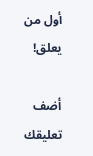أول من يعلق!

أضف تعليقك